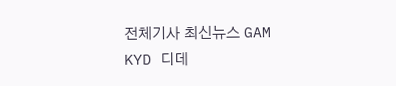전체기사 최신뉴스 GAM
KYD 디데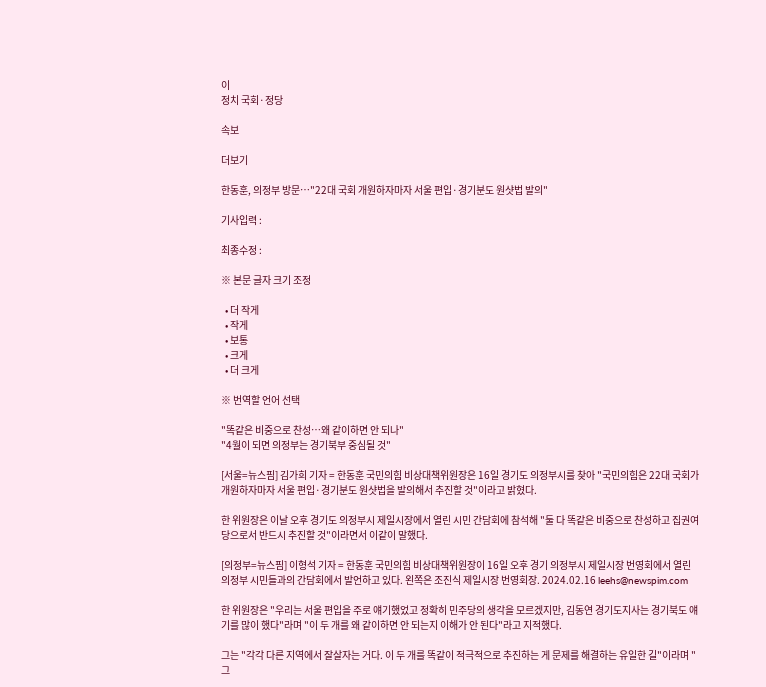이
정치 국회·정당

속보

더보기

한동훈, 의정부 방문…"22대 국회 개원하자마자 서울 편입·경기분도 원샷법 발의"

기사입력 :

최종수정 :

※ 본문 글자 크기 조정

  • 더 작게
  • 작게
  • 보통
  • 크게
  • 더 크게

※ 번역할 언어 선택

"똑같은 비중으로 찬성…왜 같이하면 안 되나"
"4월이 되면 의정부는 경기북부 중심될 것"

[서울=뉴스핌] 김가희 기자 = 한동훈 국민의힘 비상대책위원장은 16일 경기도 의정부시를 찾아 "국민의힘은 22대 국회가 개원하자마자 서울 편입·경기분도 원샷법을 발의해서 추진할 것"이라고 밝혔다.

한 위원장은 이날 오후 경기도 의정부시 제일시장에서 열린 시민 간담회에 참석해 "둘 다 똑같은 비중으로 찬성하고 집권여당으로서 반드시 추진할 것"이라면서 이같이 말했다.

[의정부=뉴스핌] 이형석 기자 = 한동훈 국민의힘 비상대책위원장이 16일 오후 경기 의정부시 제일시장 번영회에서 열린 의정부 시민들과의 간담회에서 발언하고 있다. 왼쪽은 조진식 제일시장 번영회장. 2024.02.16 leehs@newspim.com

한 위원장은 "우리는 서울 편입을 주로 얘기했었고 정확히 민주당의 생각을 모르겠지만, 김동연 경기도지사는 경기북도 얘기를 많이 했다"라며 "이 두 개를 왜 같이하면 안 되는지 이해가 안 된다"라고 지적했다.

그는 "각각 다른 지역에서 잘살자는 거다. 이 두 개를 똑같이 적극적으로 추진하는 게 문제를 해결하는 유일한 길"이라며 "그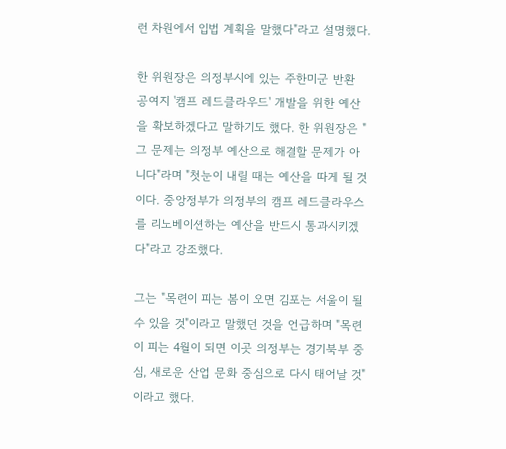런 차원에서 입법 계획을 말했다"라고 설명했다.

한 위원장은 의정부시에 있는 주한미군 반환 공여지 '캠프 레드클라우드' 개발을 위한 예산을 확보하겠다고 말하기도 했다. 한 위원장은 "그 문제는 의정부 예산으로 해결할 문제가 아니다"라며 "첫눈이 내릴 때는 예산을 따게 될 것이다. 중앙정부가 의정부의 캠프 레드클라우스를 리노베이션하는 예산을 반드시 통과시키겠다"라고 강조했다.

그는 "목련이 피는 봄이 오면 김포는 서울이 될 수 있을 것"이라고 말했던 것을 언급하며 "목련이 피는 4월이 되면 이곳 의정부는 경기북부 중심, 새로운 산업 문화 중심으로 다시 태어날 것"이라고 했다.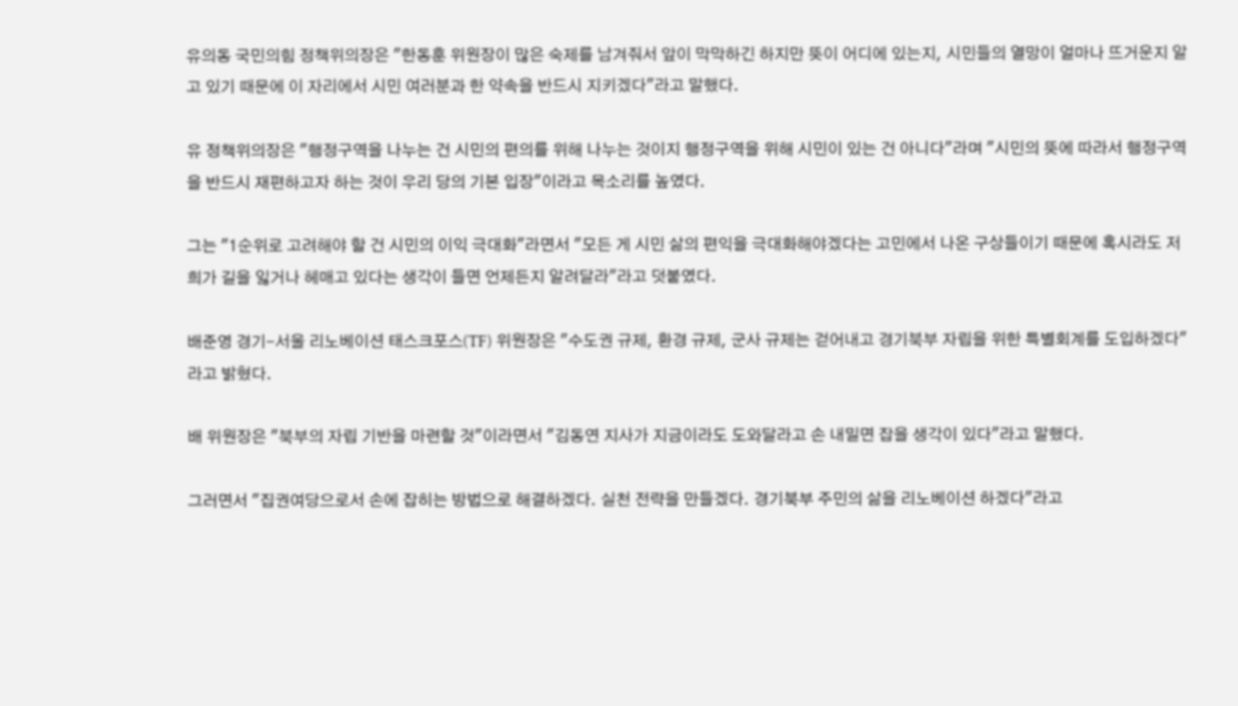유의동 국민의힘 정책위의장은 "한동훈 위원장이 많은 숙제를 남겨줘서 앞이 막막하긴 하지만 뜻이 어디에 있는지, 시민들의 열망이 얼마나 뜨거운지 알고 있기 때문에 이 자리에서 시민 여러분과 한 약속을 반드시 지키겠다"라고 말했다.

유 정책위의장은 "행정구역을 나누는 건 시민의 편의를 위해 나누는 것이지 행정구역을 위해 시민이 있는 건 아니다"라며 "시민의 뜻에 따라서 행정구역을 반드시 재편하고자 하는 것이 우리 당의 기본 입장"이라고 목소리를 높였다.

그는 "1순위로 고려해야 할 건 시민의 이익 극대화"라면서 "모든 게 시민 삶의 편익을 극대화해야겠다는 고민에서 나온 구상들이기 때문에 혹시라도 저희가 길을 잃거나 헤매고 있다는 생각이 들면 언제든지 알려달라"라고 덧붙였다.

배준영 경기-서울 리노베이션 태스크포스(TF) 위원장은 "수도권 규제, 환경 규제, 군사 규제는 걷어내고 경기북부 자립을 위한 특별회계를 도입하겠다"라고 밝혔다.

배 위원장은 "북부의 자립 기반을 마련할 것"이라면서 "김동연 지사가 지금이라도 도와달라고 손 내밀면 잡을 생각이 있다"라고 말했다.

그러면서 "집권여당으로서 손에 잡히는 방법으로 해결하겠다. 실천 전략을 만들겠다. 경기북부 주민의 삶을 리노베이션 하겠다"라고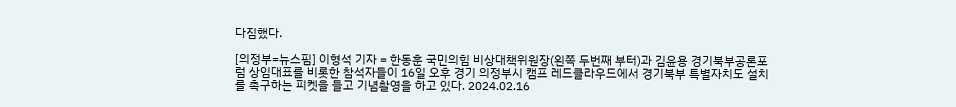다짐했다.

[의정부=뉴스핌] 이형석 기자 = 한동훈 국민의힘 비상대책위원장(왼쪽 두번째 부터)과 김윤용 경기북부공론포럼 상임대표를 비롯한 참석자들이 16일 오후 경기 의정부시 캠프 레드클라우드에서 경기북부 특별자치도 설치를 촉구하는 피켓을 들고 기념촬영을 하고 있다. 2024.02.16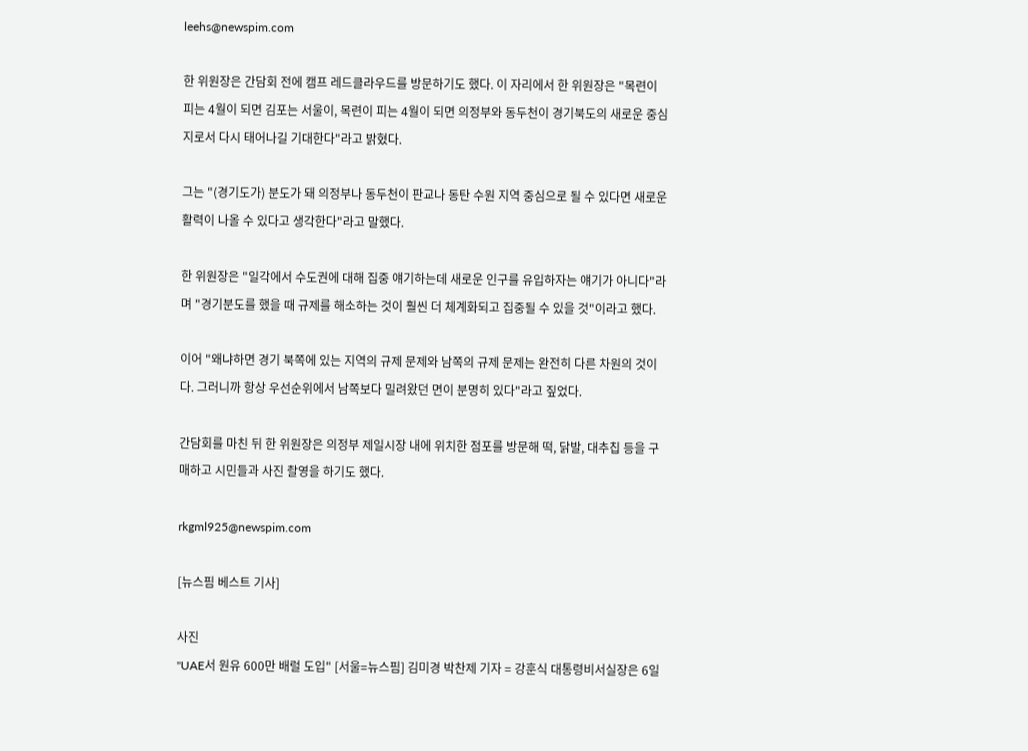leehs@newspim.com

한 위원장은 간담회 전에 캠프 레드클라우드를 방문하기도 했다. 이 자리에서 한 위원장은 "목련이 피는 4월이 되면 김포는 서울이, 목련이 피는 4월이 되면 의정부와 동두천이 경기북도의 새로운 중심지로서 다시 태어나길 기대한다"라고 밝혔다.

그는 "(경기도가) 분도가 돼 의정부나 동두천이 판교나 동탄 수원 지역 중심으로 될 수 있다면 새로운 활력이 나올 수 있다고 생각한다"라고 말했다.

한 위원장은 "일각에서 수도권에 대해 집중 얘기하는데 새로운 인구를 유입하자는 얘기가 아니다"라며 "경기분도를 했을 때 규제를 해소하는 것이 훨씬 더 체계화되고 집중될 수 있을 것"이라고 했다.

이어 "왜냐하면 경기 북쪽에 있는 지역의 규제 문제와 남쪽의 규제 문제는 완전히 다른 차원의 것이다. 그러니까 항상 우선순위에서 남쪽보다 밀려왔던 면이 분명히 있다"라고 짚었다.

간담회를 마친 뒤 한 위원장은 의정부 제일시장 내에 위치한 점포를 방문해 떡, 닭발, 대추칩 등을 구매하고 시민들과 사진 촬영을 하기도 했다.

rkgml925@newspim.com

[뉴스핌 베스트 기사]

사진
"UAE서 원유 600만 배럴 도입" [서울=뉴스핌] 김미경 박찬제 기자 = 강훈식 대통령비서실장은 6일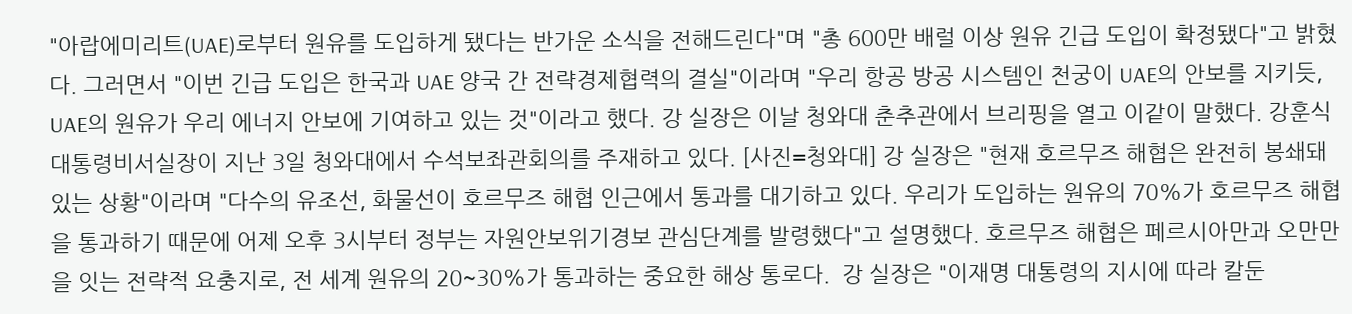"아랍에미리트(UAE)로부터 원유를 도입하게 됐다는 반가운 소식을 전해드린다"며 "총 600만 배럴 이상 원유 긴급 도입이 확정됐다"고 밝혔다. 그러면서 "이번 긴급 도입은 한국과 UAE 양국 간 전략경제협력의 결실"이라며 "우리 항공 방공 시스템인 천궁이 UAE의 안보를 지키듯, UAE의 원유가 우리 에너지 안보에 기여하고 있는 것"이라고 했다. 강 실장은 이날 청와대 춘추관에서 브리핑을 열고 이같이 말했다. 강훈식 대통령비서실장이 지난 3일 청와대에서 수석보좌관회의를 주재하고 있다. [사진=청와대] 강 실장은 "현재 호르무즈 해협은 완전히 봉쇄돼 있는 상황"이라며 "다수의 유조선, 화물선이 호르무즈 해협 인근에서 통과를 대기하고 있다. 우리가 도입하는 원유의 70%가 호르무즈 해협을 통과하기 때문에 어제 오후 3시부터 정부는 자원안보위기경보 관심단계를 발령했다"고 설명했다. 호르무즈 해협은 페르시아만과 오만만을 잇는 전략적 요충지로, 전 세계 원유의 20~30%가 통과하는 중요한 해상 통로다.  강 실장은 "이재명 대통령의 지시에 따라 칼둔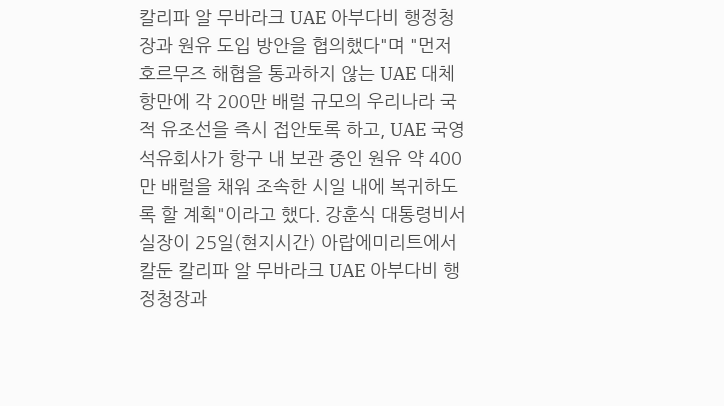칼리파 알 무바라크 UAE 아부다비 행정청장과 원유 도입 방안을 협의했다"며 "먼저 호르무즈 해협을 통과하지 않는 UAE 대체항만에 각 200만 배럴 규모의 우리나라 국적 유조선을 즉시 접안토록 하고, UAE 국영석유회사가 항구 내 보관 중인 원유 약 400만 배럴을 채워 조속한 시일 내에 복귀하도록 할 계획"이라고 했다. 강훈식 대통령비서실장이 25일(현지시간) 아랍에미리트에서 칼둔 칼리파 알 무바라크 UAE 아부다비 행정청장과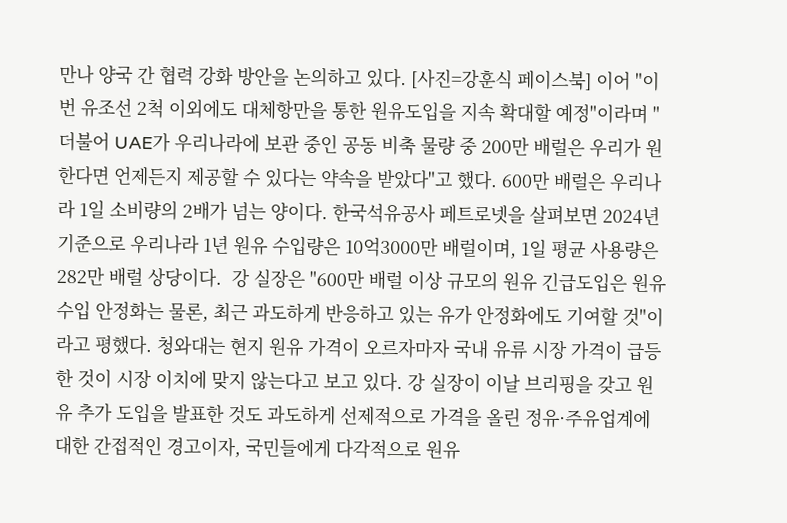만나 양국 간 협력 강화 방안을 논의하고 있다. [사진=강훈식 페이스북] 이어 "이번 유조선 2척 이외에도 대체항만을 통한 원유도입을 지속 확대할 예정"이라며 "더불어 UAE가 우리나라에 보관 중인 공동 비축 물량 중 200만 배럴은 우리가 원한다면 언제든지 제공할 수 있다는 약속을 받았다"고 했다. 600만 배럴은 우리나라 1일 소비량의 2배가 넘는 양이다. 한국석유공사 페트로넷을 살펴보면 2024년 기준으로 우리나라 1년 원유 수입량은 10억3000만 배럴이며, 1일 평균 사용량은 282만 배럴 상당이다.  강 실장은 "600만 배럴 이상 규모의 원유 긴급도입은 원유 수입 안정화는 물론, 최근 과도하게 반응하고 있는 유가 안정화에도 기여할 것"이라고 평했다. 청와대는 현지 원유 가격이 오르자마자 국내 유류 시장 가격이 급등한 것이 시장 이치에 맞지 않는다고 보고 있다. 강 실장이 이날 브리핑을 갖고 원유 추가 도입을 발표한 것도 과도하게 선제적으로 가격을 올린 정유·주유업계에 대한 간접적인 경고이자, 국민들에게 다각적으로 원유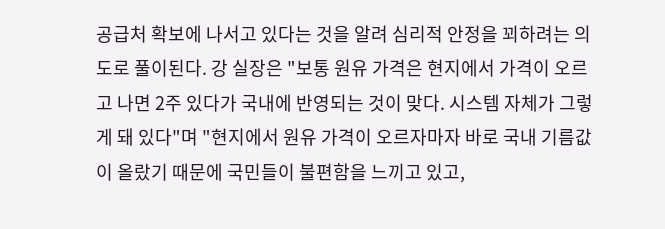공급처 확보에 나서고 있다는 것을 알려 심리적 안정을 꾀하려는 의도로 풀이된다. 강 실장은 "보통 원유 가격은 현지에서 가격이 오르고 나면 2주 있다가 국내에 반영되는 것이 맞다. 시스템 자체가 그렇게 돼 있다"며 "현지에서 원유 가격이 오르자마자 바로 국내 기름값이 올랐기 때문에 국민들이 불편함을 느끼고 있고,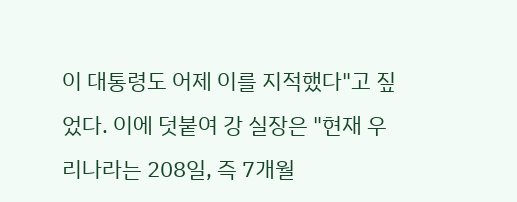이 대통령도 어제 이를 지적했다"고 짚었다. 이에 덧붙여 강 실장은 "현재 우리나라는 208일, 즉 7개월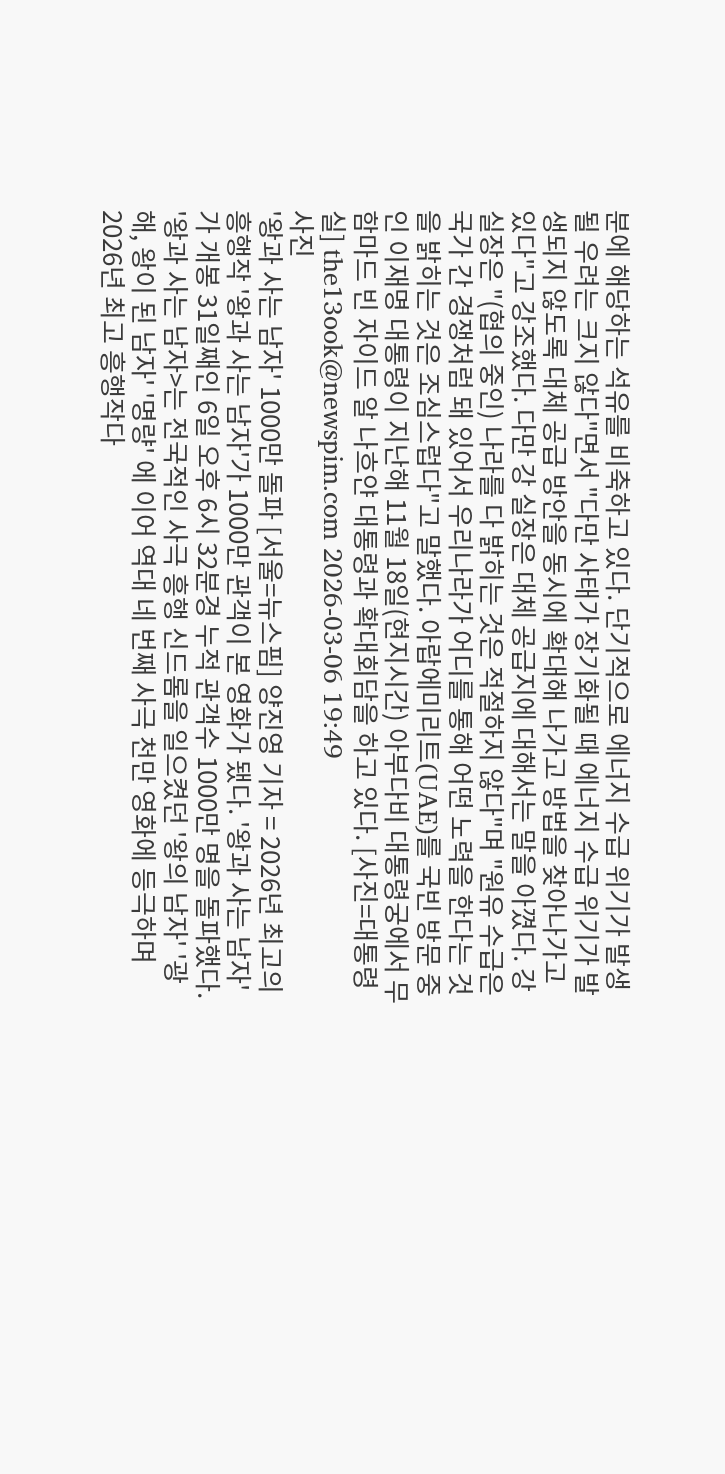분에 해당하는 석유를 비축하고 있다. 단기적으로 에너지 수급 위기가 발생될 우려는 크지 않다"면서 "다만 사태가 장기화될 때 에너지 수급 위기가 발생되지 않도록 대체 공급 방안을 동시에 확대해 나가고 방법을 찾아나가고 있다"고 강조했다. 다만 강 실장은 대체 공급지에 대해서는 말을 아꼈다. 강 실장은 "(협의 중인) 나라를 다 밝히는 것은 적절하지 않다"며 "원유 수급은 국가 간 경쟁처럼 돼 있어서 우리나라가 어디를 통해 어떤 노력을 한다는 것을 밝히는 것은 조심스럽다"고 말했다. 아랍에미리트(UAE)를 국빈 방문 중인 이재명 대통령이 지난해 11월 18일(현지시간) 아부다비 대통령궁에서 무함마드 빈 자이드 알 나흐얀 대통령과 확대회담을 하고 있다. [사진=대통령실] the13ook@newspim.com 2026-03-06 19:49
사진
'왕과 사는 남자' 1000만 돌파 [서울=뉴스핌] 양진영 기자 = 2026년 최고의 흥행작 '왕과 사는 남자'가 1000만 관객이 본 영화가 됐다. '왕과 사는 남자'가 개봉 31일째인 6일 오후 6시 32분경 누적 관객수 1000만 명을 돌파했다.  '왕과 사는 남자>는 전국적인 사극 흥행 신드롬을 일으켰던 '왕의 남자' '광해, 왕이 된 남자' '명량' 에 이어 역대 네 번째 사극 천만 영화에 등극하며 2026년 최고 흥행작다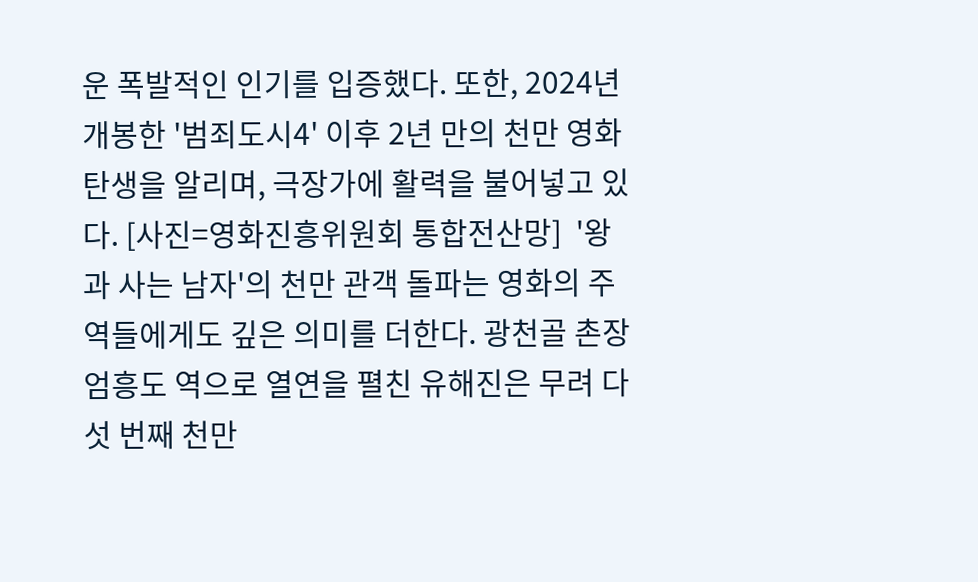운 폭발적인 인기를 입증했다. 또한, 2024년 개봉한 '범죄도시4' 이후 2년 만의 천만 영화 탄생을 알리며, 극장가에 활력을 불어넣고 있다. [사진=영화진흥위원회 통합전산망]  '왕과 사는 남자'의 천만 관객 돌파는 영화의 주역들에게도 깊은 의미를 더한다. 광천골 촌장 엄흥도 역으로 열연을 펼친 유해진은 무려 다섯 번째 천만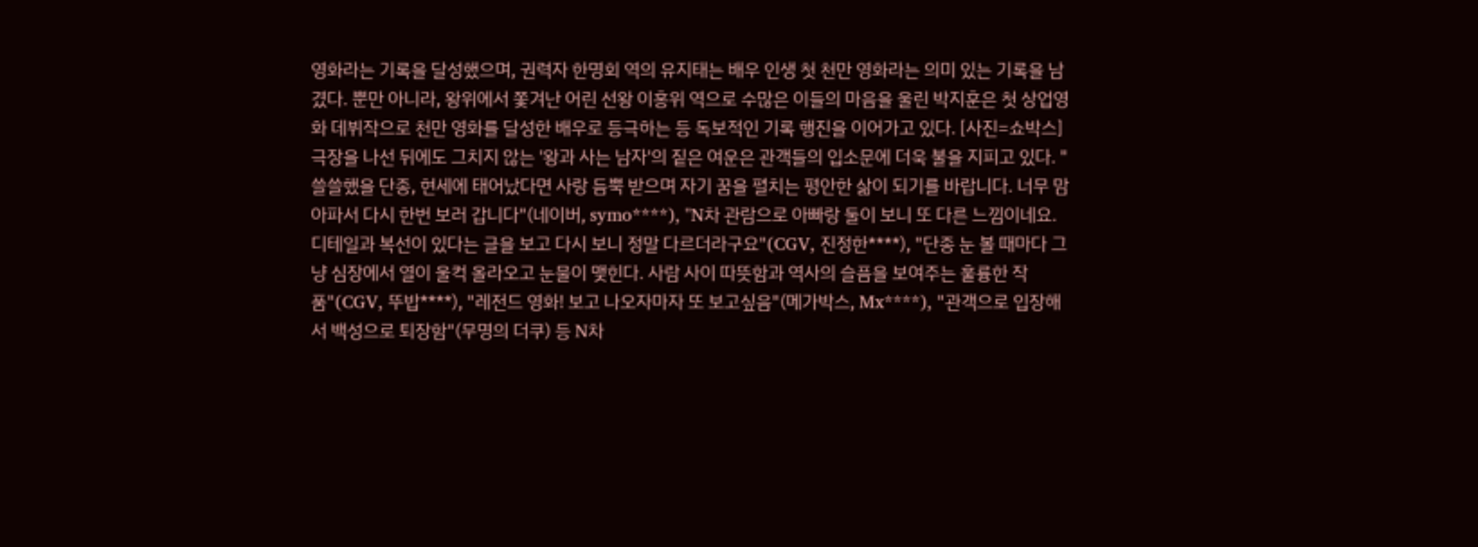영화라는 기록을 달성했으며, 권력자 한명회 역의 유지태는 배우 인생 첫 천만 영화라는 의미 있는 기록을 남겼다. 뿐만 아니라, 왕위에서 쫓겨난 어린 선왕 이홍위 역으로 수많은 이들의 마음을 울린 박지훈은 첫 상업영화 데뷔작으로 천만 영화를 달성한 배우로 등극하는 등 독보적인 기록 행진을 이어가고 있다. [사진=쇼박스]  극장을 나선 뒤에도 그치지 않는 '왕과 사는 남자'의 짙은 여운은 관객들의 입소문에 더욱 불을 지피고 있다. "쓸쓸했을 단종, 현세에 태어났다면 사랑 듬뿍 받으며 자기 꿈을 펼치는 평안한 삶이 되기를 바랍니다. 너무 맘 아파서 다시 한번 보러 갑니다"(네이버, symo****), "N차 관람으로 아빠랑 둘이 보니 또 다른 느낌이네요. 디테일과 복선이 있다는 글을 보고 다시 보니 정말 다르더라구요"(CGV, 진정한****), "단종 눈 볼 때마다 그냥 심장에서 열이 울컥 올라오고 눈물이 맺힌다. 사람 사이 따뜻함과 역사의 슬픔을 보여주는 훌륭한 작품"(CGV, 뚜밥****), "레전드 영화! 보고 나오자마자 또 보고싶음"(메가박스, Mx****), "관객으로 입장해서 백성으로 퇴장함"(무명의 더쿠) 등 N차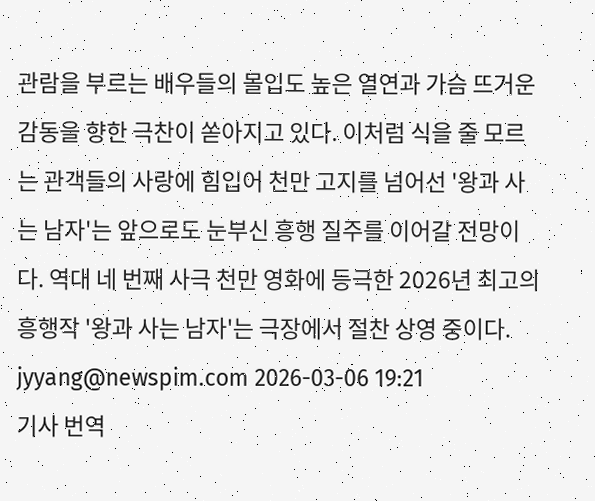관람을 부르는 배우들의 몰입도 높은 열연과 가슴 뜨거운 감동을 향한 극찬이 쏟아지고 있다. 이처럼 식을 줄 모르는 관객들의 사랑에 힘입어 천만 고지를 넘어선 '왕과 사는 남자'는 앞으로도 눈부신 흥행 질주를 이어갈 전망이다. 역대 네 번째 사극 천만 영화에 등극한 2026년 최고의 흥행작 '왕과 사는 남자'는 극장에서 절찬 상영 중이다. jyyang@newspim.com 2026-03-06 19:21
기사 번역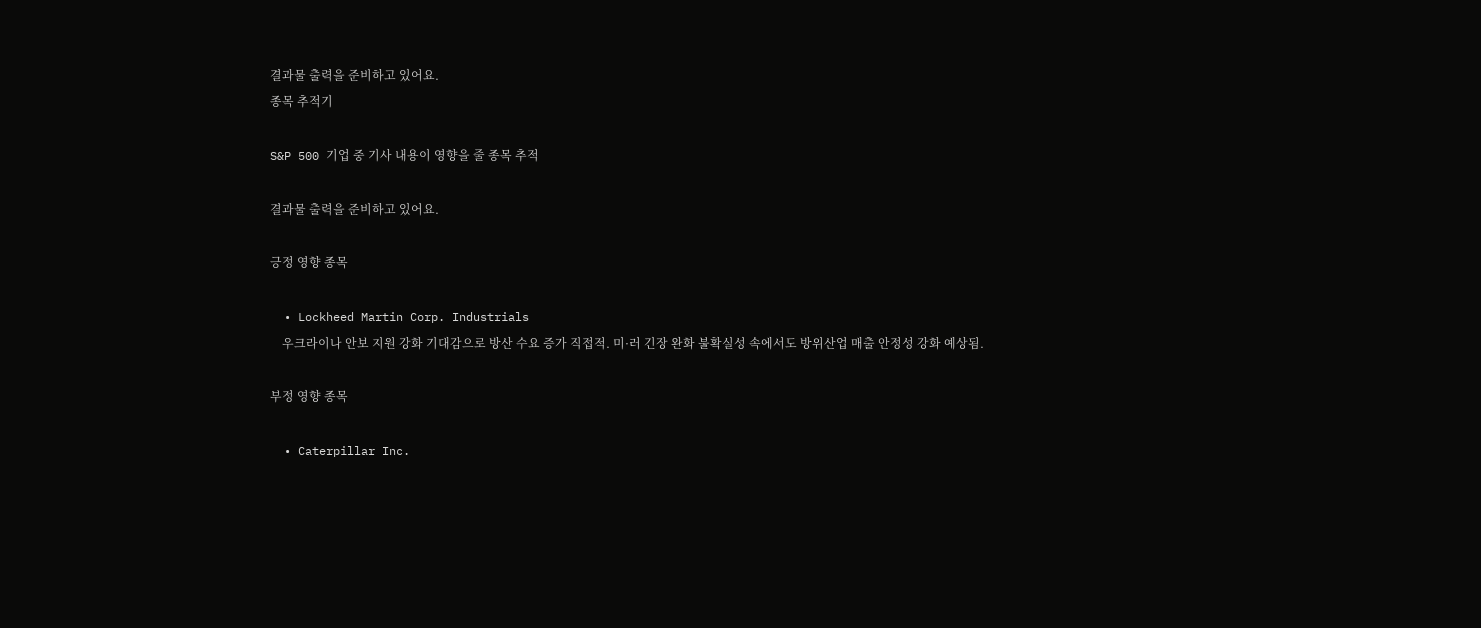결과물 출력을 준비하고 있어요.
종목 추적기

S&P 500 기업 중 기사 내용이 영향을 줄 종목 추적

결과물 출력을 준비하고 있어요.

긍정 영향 종목

  • Lockheed Martin Corp. Industrials
    우크라이나 안보 지원 강화 기대감으로 방산 수요 증가 직접적. 미·러 긴장 완화 불확실성 속에서도 방위산업 매출 안정성 강화 예상됨.

부정 영향 종목

  • Caterpillar Inc.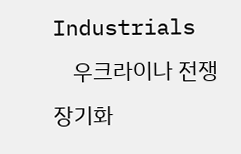Industrials
    우크라이나 전쟁 장기화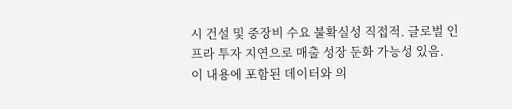시 건설 및 중장비 수요 불확실성 직접적. 글로벌 인프라 투자 지연으로 매출 성장 둔화 가능성 있음.
이 내용에 포함된 데이터와 의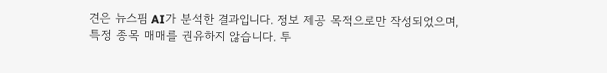견은 뉴스핌 AI가 분석한 결과입니다. 정보 제공 목적으로만 작성되었으며, 특정 종목 매매를 권유하지 않습니다. 투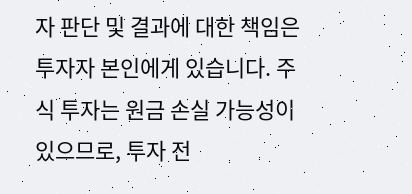자 판단 및 결과에 대한 책임은 투자자 본인에게 있습니다. 주식 투자는 원금 손실 가능성이 있으므로, 투자 전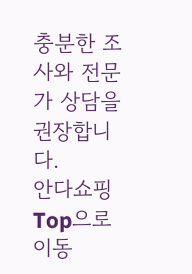충분한 조사와 전문가 상담을 권장합니다.
안다쇼핑
Top으로 이동